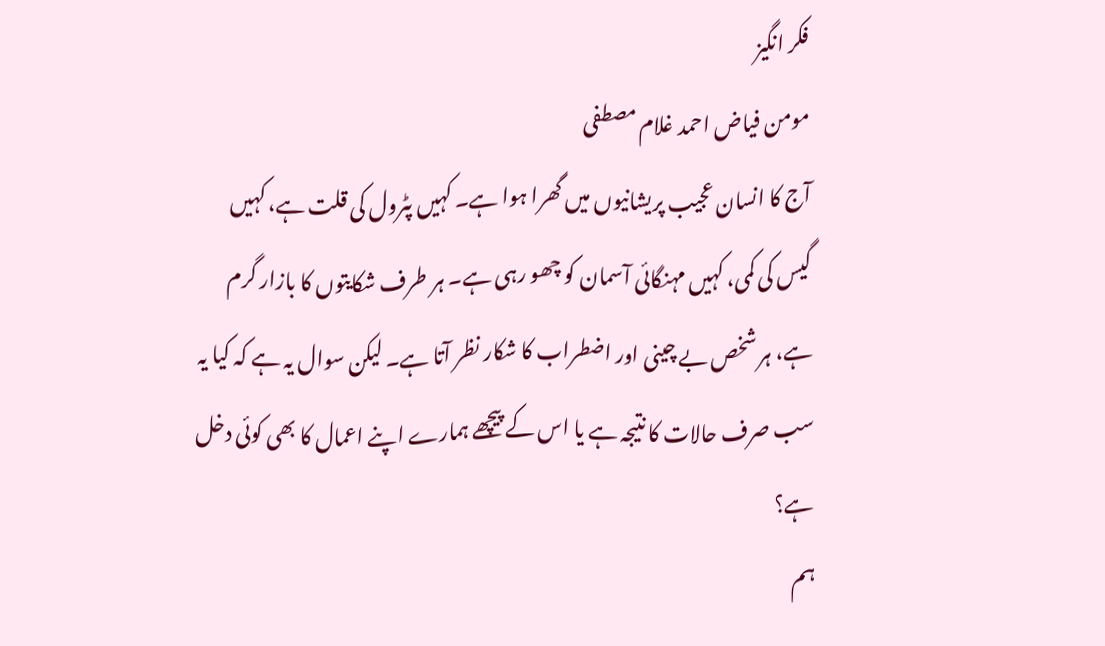فکر انگیز
مومن فیاض احمد غلام مصطفی
آج کا انسان عجیب پریشانیوں میں گھرا ہوا ہے۔ کہیں پٹرول کی قلت ہے، کہیں گیس کی کمی، کہیں مہنگائی آسمان کو چھو رہی ہے۔ ہر طرف شکایتوں کا بازار گرم ہے، ہر شخص بے چینی اور اضطراب کا شکار نظر آتا ہے۔ لیکن سوال یہ ہے کہ کیا یہ سب صرف حالات کا نتیجہ ہے یا اس کے پیچھے ہمارے اپنے اعمال کا بھی کوئی دخل ہے؟
ہم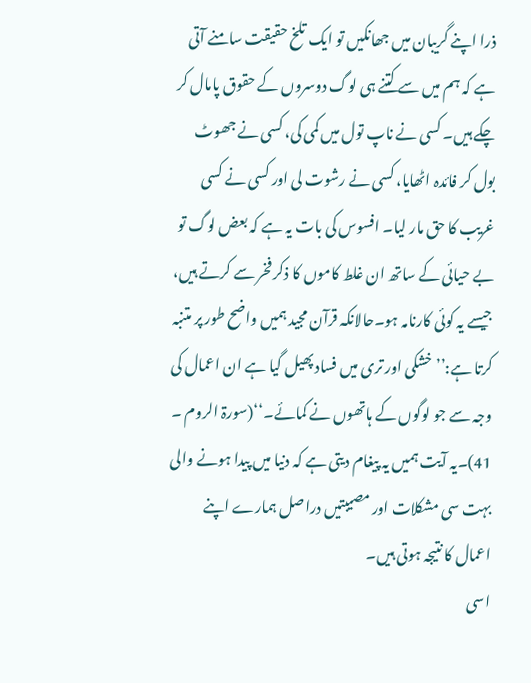ذرا اپنے گریبان میں جھانکیں تو ایک تلخ حقیقت سامنے آتی ہے کہ ہم میں سے کتنے ہی لوگ دوسروں کے حقوق پامال کر چکے ہیں۔ کسی نے ناپ تول میں کمی کی، کسی نے جھوٹ بول کر فائدہ اٹھایا، کسی نے رشوت لی اور کسی نے کسی غریب کا حق مار لیا۔ افسوس کی بات یہ ہے کہ بعض لوگ تو بے حیائی کے ساتھ ان غلط کاموں کا ذکر فخر سے کرتے ہیں، جیسے یہ کوئی کارنامہ ہو۔حالانکہ قرآن مجید ہمیں واضح طور پر متنبہ کرتا ہے:’’خشکی اور تری میں فساد پھیل گیا ہے ان اعمال کی وجہ سے جو لوگوں کے ہاتھوں نے کمائے۔‘‘(سورۃ الروم ۔ 41)۔یہ آیت ہمیں یہ پیغام دیتی ہے کہ دنیا میں پیدا ہونے والی بہت سی مشکلات اور مصیبتیں دراصل ہمارے اپنے اعمال کا نتیجہ ہوتی ہیں۔
اسی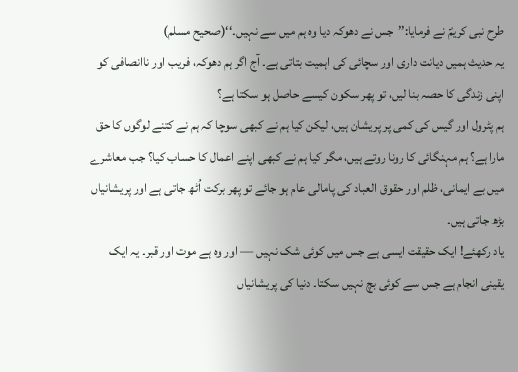طرح نبی کریمؐ نے فرمایا:’’جس نے دھوکہ دیا وہ ہم میں سے نہیں۔‘‘(صحیح مسلم)
یہ حدیث ہمیں دیانت داری اور سچائی کی اہمیت بتاتی ہے۔ آج اگر ہم دھوکہ، فریب اور ناانصافی کو اپنی زندگی کا حصہ بنا لیں، تو پھر سکون کیسے حاصل ہو سکتا ہے؟
ہم پٹرول اور گیس کی کمی پر پریشان ہیں، لیکن کیا ہم نے کبھی سوچا کہ ہم نے کتنے لوگوں کا حق مارا ہے؟ ہم مہنگائی کا رونا روتے ہیں، مگر کیا ہم نے کبھی اپنے اعمال کا حساب کیا؟ جب معاشرے میں بے ایمانی، ظلم اور حقوق العباد کی پامالی عام ہو جائے تو پھر برکت اُٹھ جاتی ہے اور پریشانیاں بڑھ جاتی ہیں۔
یاد رکھئے! ایک حقیقت ایسی ہے جس میں کوئی شک نہیں — اور وہ ہے موت اور قبر۔ یہ ایک یقینی انجام ہے جس سے کوئی بچ نہیں سکتا۔ دنیا کی پریشانیاں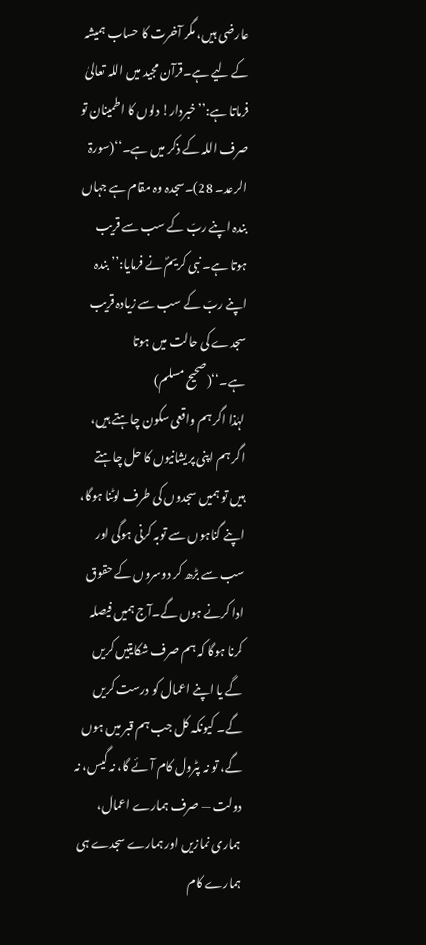عارضی ہیں، مگر آخرت کا حساب ہمیشہ کے لیے ہے۔قرآن مجید میں اللہ تعالیٰ فرماتا ہے:’’خبردار! دلوں کا اطمینان تو صرف اللہ کے ذکر میں ہے۔‘‘(سورۃ الرعد۔ 28)۔سجدہ وہ مقام ہے جہاں بندہ اپنے ربّ کے سب سے قریب ہوتا ہے۔ نبی کریمؐ نے فرمایا:’’بندہ اپنے ربّ کے سب سے زیادہ قریب سجدے کی حالت میں ہوتا ہے۔‘‘(صحیح مسلم)
لہٰذا اگر ہم واقعی سکون چاہتے ہیں، اگر ہم اپنی پریشانیوں کا حل چاہتے ہیں تو ہمیں سجدوں کی طرف لوٹنا ہوگا، اپنے گناہوں سے توبہ کرنی ہوگی اور سب سے بڑھ کر دوسروں کے حقوق ادا کرنے ہوں گے۔آج ہمیں فیصلہ کرنا ہوگا کہ ہم صرف شکایتیں کریں گے یا اپنے اعمال کو درست کریں گے۔ کیونکہ کل جب ہم قبر میں ہوں گے، تو نہ پٹرول کام آئے گا، نہ گیس، نہ دولت — صرف ہمارے اعمال، ہماری نمازیں اور ہمارے سجدے ہی ہمارے کام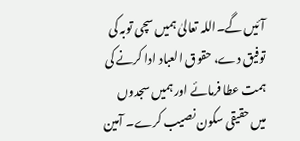آئیں گے۔اللہ تعالیٰ ہمیں سچی توبہ کی توفیق دے، حقوق العباد ادا کرنے کی ہمت عطا فرمائے اور ہمیں سجدوں میں حقیقی سکون نصیب کرے۔ آمین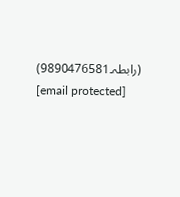(رابطہ۔9890476581)
[email protected]